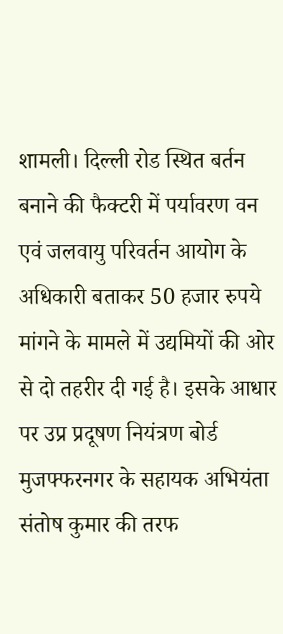शामली। दिल्ली रोड स्थित बर्तन बनाने की फैक्टरी में पर्यावरण वन एवं जलवायु परिवर्तन आयोग के अधिकारी बताकर 50 हजार रुपये मांगने के मामले में उद्यमियों की ओर से दो तहरीर दी गई है। इसके आधार पर उप्र प्रदूषण नियंत्रण बोर्ड मुजफ्फरनगर के सहायक अभियंता संतोष कुमार की तरफ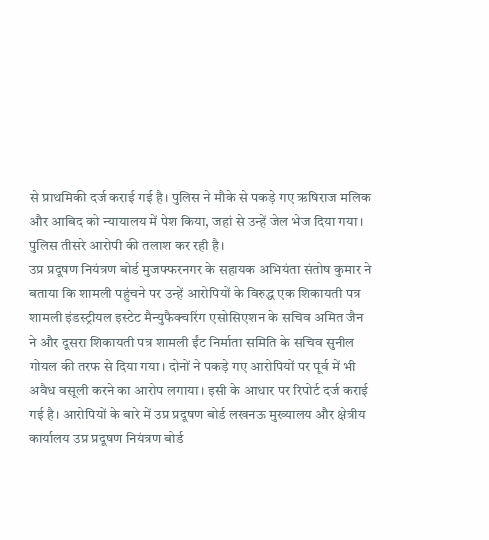से प्राथमिकी दर्ज कराई गई है। पुलिस ने मौके से पकड़े गए ऋषिराज मलिक और आबिद को न्यायालय में पेश किया, जहां से उन्हें जेल भेज दिया गया। पुलिस तीसरे आरोपी की तलाश कर रही है।
उप्र प्रदूषण नियंत्रण बोर्ड मुजफ्फरनगर के सहायक अभियंता संतोष कुमार ने बताया कि शामली पहुंचने पर उन्हें आरोपियों के विरुद्ध एक शिकायती पत्र शामली इंडस्ट्रीयल इस्टेट मैन्युफैक्चरिंग एसोसिएशन के सचिव अमित जैन ने और दूसरा शिकायती पत्र शामली ईंट निर्माता समिति के सचिव सुनील गोयल की तरफ से दिया गया। दोनों ने पकड़े गए आरोपियों पर पूर्व में भी अवैध वसूली करने का आरोप लगाया। इसी के आधार पर रिपोर्ट दर्ज कराई गई है। आरोपियों के बारे में उप्र प्रदूषण बोर्ड लखनऊ मुख्यालय और क्षेत्रीय कार्यालय उप्र प्रदूषण नियंत्रण बोर्ड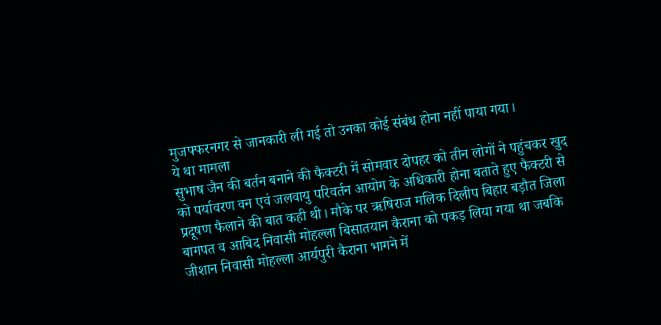मुजफ्फरनगर से जानकारी ली गई तो उनका कोई संबंध होना नहीं पाया गया।
ये था मामला
सुभाष जैन की बर्तन बनाने की फैक्टरी में सोमवार दोपहर को तीन लोगों ने पहुंचकर खुद को पर्यावरण वन एवं जलवायु परिवर्तन आयोग के अधिकारी होना बताते हुए फैक्टरी से प्रदूषण फैलाने की बात कही थी। मौके पर ऋषिराज मलिक दिलीप बिहार बड़ौत जिला बागपत व आबिद निवासी मोहल्ला बिसातयान कैराना को पकड़ लिया गया था जबकि जीशान निवासी मोहल्ला आर्यपुरी कैराना भागने में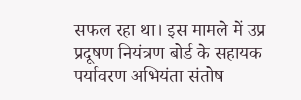सफल रहा था। इस मामले में उप्र प्रदूषण नियंत्रण बोर्ड के सहायक पर्यावरण अभियंता संतोष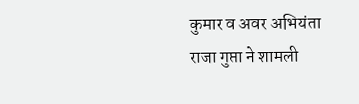कुमार व अवर अभियंता राजा गुप्ता ने शामली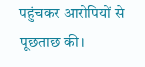पहुंचकर आरोपियों से पूछताछ की।